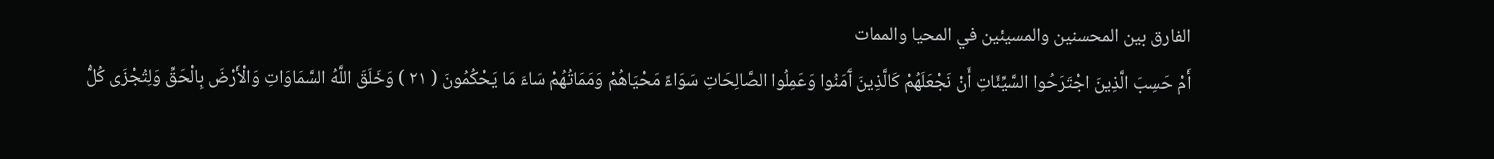الفارق بين المحسنين والمسيئين في المحيا والممات
أَمْ حَسِبَ الَّذِينَ اجْتَرَحُوا السَّيِّئَاتِ أَنْ نَجْعَلَهُمْ كَالَّذِينَ آَمَنُوا وَعَمِلُوا الصَّالِحَاتِ سَوَاءً مَحْيَاهُمْ وَمَمَاتُهُمْ سَاءَ مَا يَحْكُمُونَ ( ٢١ ) وَخَلَقَ اللَّهُ السَّمَاوَاتِ وَالْأَرْضَ بِالْحَقِّ وَلِتُجْزَى كُلُّ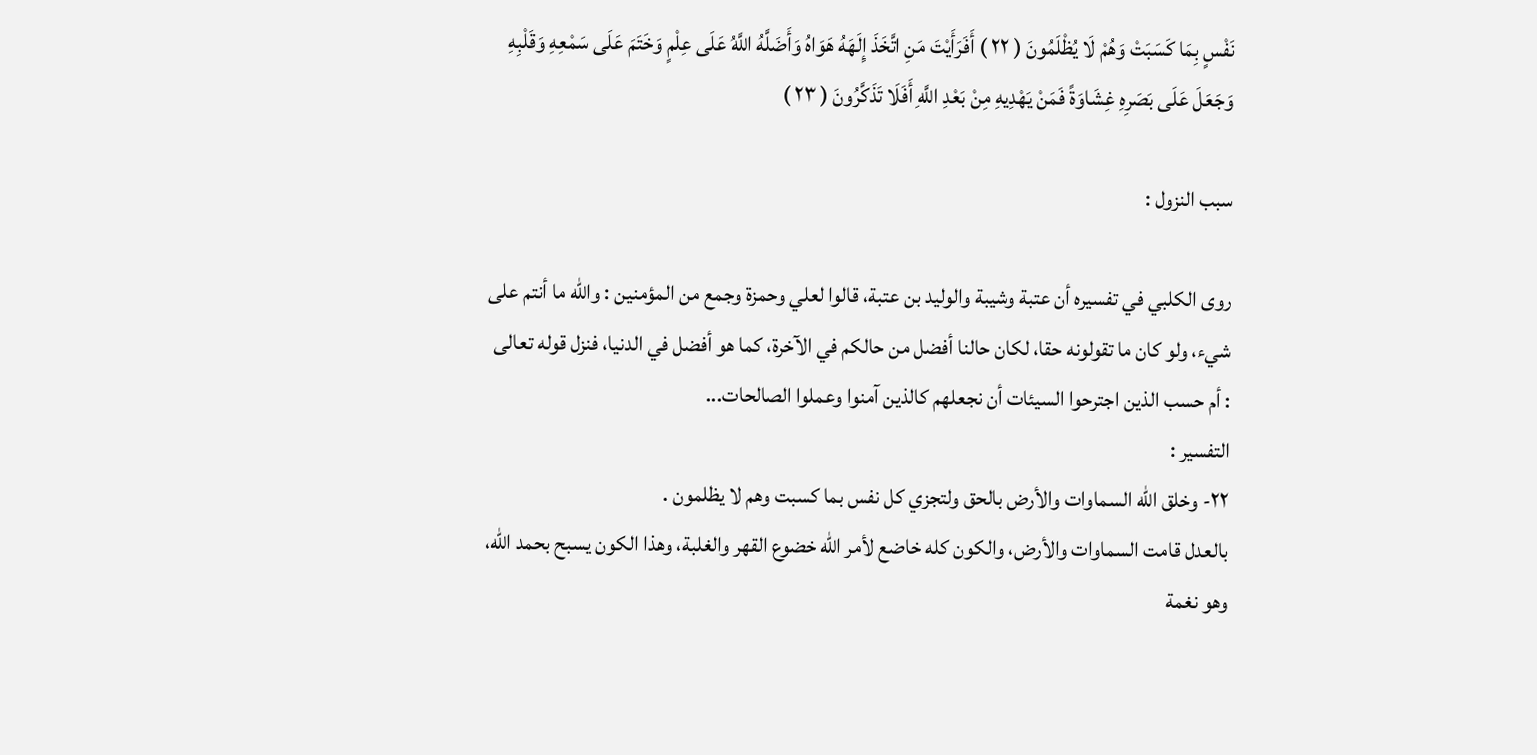نَفْسٍ بِمَا كَسَبَتْ وَهُمْ لَا يُظْلَمُونَ ( ٢٢ ) أَفَرَأَيْتَ مَنِ اتَّخَذَ إِلَهَهُ هَوَاهُ وَأَضَلَّهُ اللَّهُ عَلَى عِلْمٍ وَخَتَمَ عَلَى سَمْعِهِ وَقَلْبِهِ وَجَعَلَ عَلَى بَصَرِهِ غِشَاوَةً فَمَنْ يَهْدِيهِ مِنْ بَعْدِ اللَّهِ أَفَلَا تَذَكَّرُونَ ( ٢٣ )

سبب النزول :

روى الكلبي في تفسيره أن عتبة وشيبة والوليد بن عتبة، قالوا لعلي وحمزة وجمع من المؤمنين : والله ما أنتم على شيء، ولو كان ما تقولونه حقا، لكان حالنا أفضل من حالكم في الآخرة، كما هو أفضل في الدنيا، فنزل قوله تعالى : أم حسب الذين اجترحوا السيئات أن نجعلهم كالذين آمنوا وعملوا الصالحات...
التفسير :
٢٢- وخلق الله السماوات والأرض بالحق ولتجزي كل نفس بما كسبت وهم لا يظلمون .
بالعدل قامت السماوات والأرض، والكون كله خاضع لأمر الله خضوع القهر والغلبة، وهذا الكون يسبح بحمد الله، وهو نغمة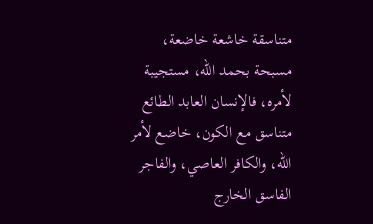متناسقة خاشعة خاضعة، مسبحة بحمد الله، مستجيبة لأمره، فالإنسان العابد الطائع متناسق مع الكون، خاضع لأمر الله، والكافر العاصي، والفاجر الفاسق الخارج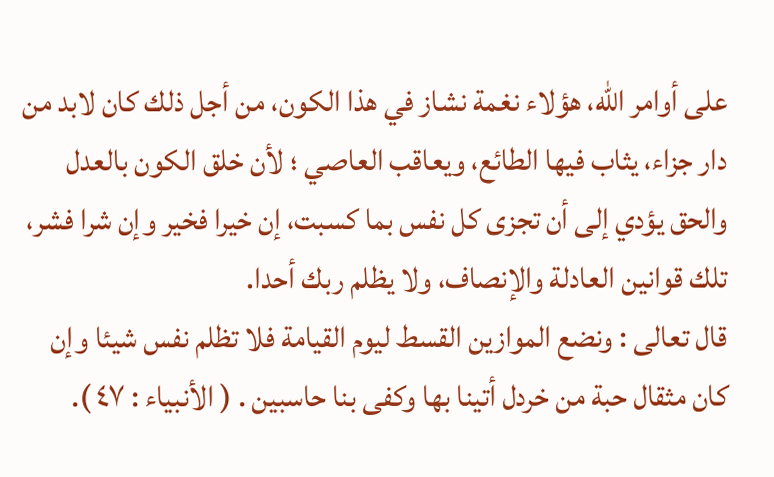على أوامر الله، هؤلاء نغمة نشاز في هذا الكون، من أجل ذلك كان لابد من دار جزاء، يثاب فيها الطائع، ويعاقب العاصي ؛ لأن خلق الكون بالعدل والحق يؤدي إلى أن تجزى كل نفس بما كسبت، إن خيرا فخير وإن شرا فشر، تلك قوانين العادلة والإنصاف، ولا يظلم ربك أحدا.
قال تعالى : ونضع الموازين القسط ليوم القيامة فلا تظلم نفس شيئا وإن كان مثقال حبة من خردل أتينا بها وكفى بنا حاسبين . ( الأنبياء : ٤٧ ).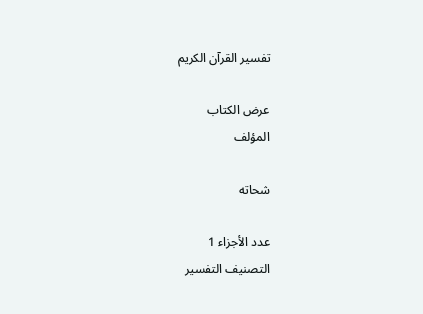تفسير القرآن الكريم

عرض الكتاب
المؤلف

شحاته

عدد الأجزاء 1
التصنيف التفسير